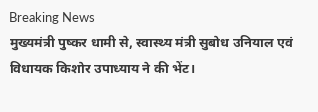Breaking News
मुख्यमंत्री पुष्कर धामी से, स्वास्थ्य मंत्री सुबोध उनियाल एवं विधायक किशोर उपाध्याय ने की भेंट।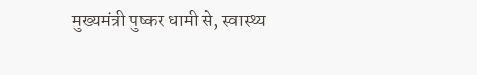मुख्यमंत्री पुष्कर धामी से, स्वास्थ्य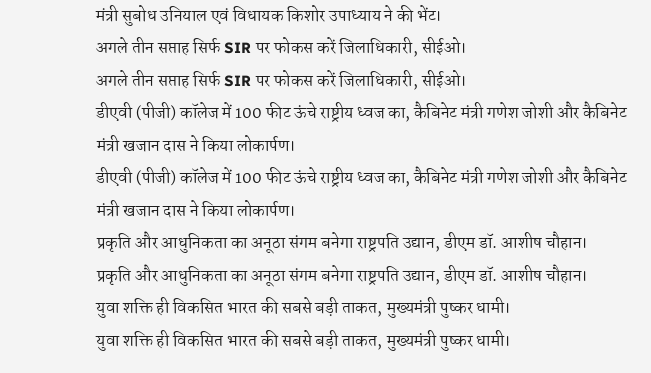मंत्री सुबोध उनियाल एवं विधायक किशोर उपाध्याय ने की भेंट।
अगले तीन सप्ताह सिर्फ SIR पर फोकस करें जिलाधिकारी, सीईओ।
अगले तीन सप्ताह सिर्फ SIR पर फोकस करें जिलाधिकारी, सीईओ।
डीएवी (पीजी) कॉलेज में 100 फीट ऊंचे राष्ट्रीय ध्वज का, कैबिनेट मंत्री गणेश जोशी और कैबिनेट मंत्री खजान दास ने किया लोकार्पण।
डीएवी (पीजी) कॉलेज में 100 फीट ऊंचे राष्ट्रीय ध्वज का, कैबिनेट मंत्री गणेश जोशी और कैबिनेट मंत्री खजान दास ने किया लोकार्पण।
प्रकृति और आधुनिकता का अनूठा संगम बनेगा राष्ट्रपति उद्यान, डीएम डॉ. आशीष चौहान।
प्रकृति और आधुनिकता का अनूठा संगम बनेगा राष्ट्रपति उद्यान, डीएम डॉ. आशीष चौहान।
युवा शक्ति ही विकसित भारत की सबसे बड़ी ताकत, मुख्यमंत्री पुष्कर धामी।
युवा शक्ति ही विकसित भारत की सबसे बड़ी ताकत, मुख्यमंत्री पुष्कर धामी।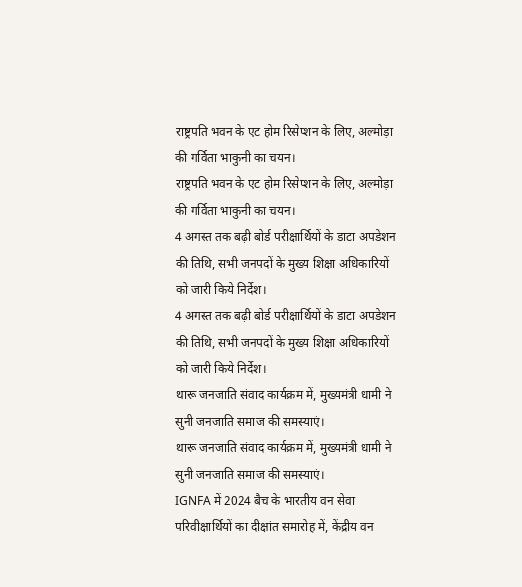राष्ट्रपति भवन के एट होम रिसेप्शन के लिए, अल्मोड़ा की गर्विता भाकुनी का चयन।
राष्ट्रपति भवन के एट होम रिसेप्शन के लिए, अल्मोड़ा की गर्विता भाकुनी का चयन।
4 अगस्त तक बढ़ी बोर्ड परीक्षार्थियों के डाटा अपडेशन की तिथि, सभी जनपदों के मुख्य शिक्षा अधिकारियों को जारी किये निर्देश।
4 अगस्त तक बढ़ी बोर्ड परीक्षार्थियों के डाटा अपडेशन की तिथि, सभी जनपदों के मुख्य शिक्षा अधिकारियों को जारी किये निर्देश।
थारू जनजाति संवाद कार्यक्रम में, मुख्यमंत्री धामी ने सुनी जनजाति समाज की समस्याएं।
थारू जनजाति संवाद कार्यक्रम में, मुख्यमंत्री धामी ने सुनी जनजाति समाज की समस्याएं।
IGNFA में 2024 बैच के भारतीय वन सेवा परिवीक्षार्थियों का दीक्षांत समारोह में, केंद्रीय वन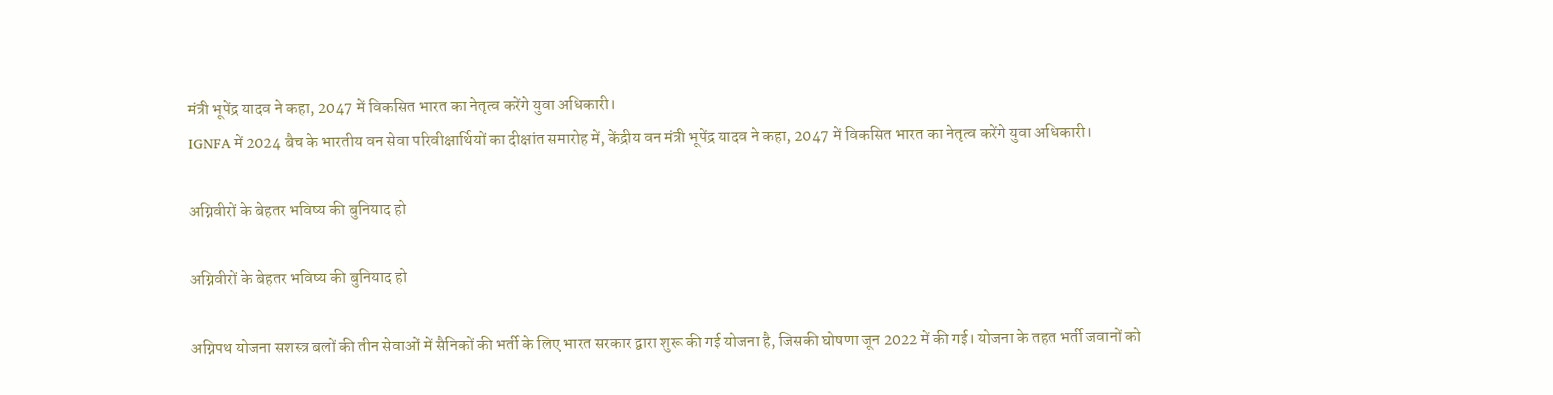मंत्री भूपेंद्र यादव ने कहा, 2047 में विकसित भारत का नेतृत्व करेंगे युवा अधिकारी।
IGNFA में 2024 बैच के भारतीय वन सेवा परिवीक्षार्थियों का दीक्षांत समारोह में, केंद्रीय वन मंत्री भूपेंद्र यादव ने कहा, 2047 में विकसित भारत का नेतृत्व करेंगे युवा अधिकारी।

अग्निवीरों के बेहतर भविष्य की बुनियाद हो

अग्निवीरों के बेहतर भविष्य की बुनियाद हो

अग्निपथ योजना सशस्त्र बलों की तीन सेवाओं में सैनिकों की भर्ती के लिए भारत सरकार द्वारा शुरू की गई योजना है, जिसकी घोषणा जून 2022 में की गई। योजना के तहत भर्ती जवानों को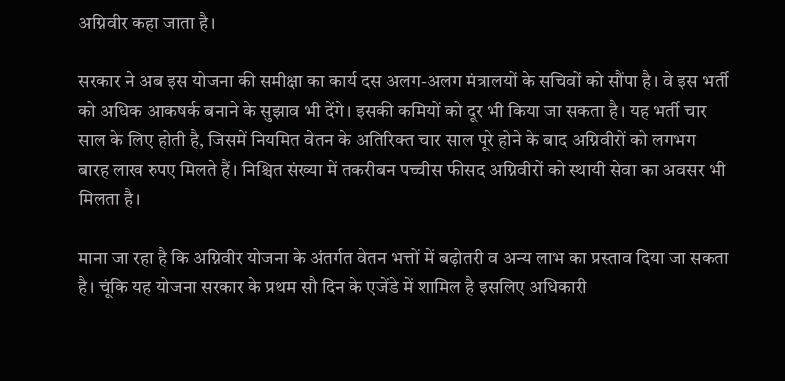अग्निवीर कहा जाता है।

सरकार ने अब इस योजना की समीक्षा का कार्य दस अलग-अलग मंत्रालयों के सचिवों को सौंपा है। वे इस भर्ती को अधिक आकषर्क बनाने के सुझाव भी देंगे। इसकी कमियों को दूर भी किया जा सकता है। यह भर्ती चार साल के लिए होती है, जिसमें नियमित वेतन के अतिरिक्त चार साल पूरे होने के बाद अग्निवीरों को लगभग बारह लाख रुपए मिलते हैं। निश्चित संख्या में तकरीबन पच्चीस फीसद अग्निवीरों को स्थायी सेवा का अवसर भी मिलता है।

माना जा रहा है कि अग्निवीर योजना के अंतर्गत वेतन भत्तों में बढ़ोतरी व अन्य लाभ का प्रस्ताव दिया जा सकता है। चूंकि यह योजना सरकार के प्रथम सौ दिन के एजेंडे में शामिल है इसलिए अधिकारी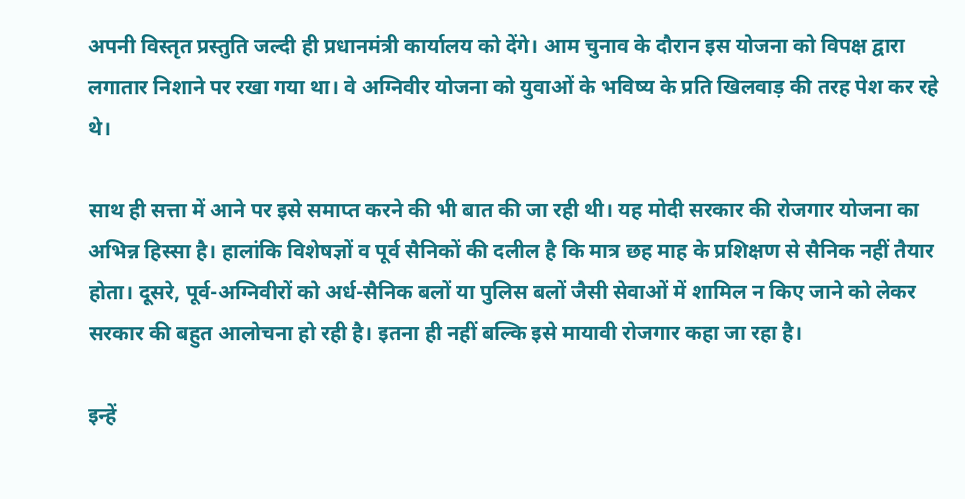अपनी विस्तृत प्रस्तुति जल्दी ही प्रधानमंत्री कार्यालय को देंगे। आम चुनाव के दौरान इस योजना को विपक्ष द्वारा लगातार निशाने पर रखा गया था। वे अग्निवीर योजना को युवाओं के भविष्य के प्रति खिलवाड़ की तरह पेश कर रहे थे।

साथ ही सत्ता में आने पर इसे समाप्त करने की भी बात की जा रही थी। यह मोदी सरकार की रोजगार योजना का अभिन्न हिस्सा है। हालांकि विशेषज्ञों व पूर्व सैनिकों की दलील है कि मात्र छह माह के प्रशिक्षण से सैनिक नहीं तैयार होता। दूसरे, पूर्व-अग्निवीरों को अर्ध-सैनिक बलों या पुलिस बलों जैसी सेवाओं में शामिल न किए जाने को लेकर सरकार की बहुत आलोचना हो रही है। इतना ही नहीं बल्कि इसे मायावी रोजगार कहा जा रहा है।

इन्हें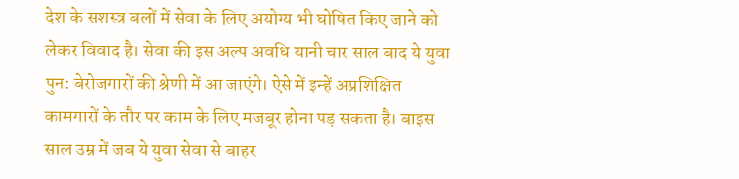देश के सशस्त्र बलों में सेवा के लिए अयोग्य भी घोषित किए जाने को लेकर विवाद है। सेवा की इस अल्प अवधि यानी चार साल बाद ये युवा पुन: बेरोजगारों की श्रेणी में आ जाएंगे। ऐसे में इन्हें अप्रशिक्षित कामगारों के तौर पर काम के लिए मजबूर होना पड़ सकता है। बाइस साल उम्र में जब ये युवा सेवा से बाहर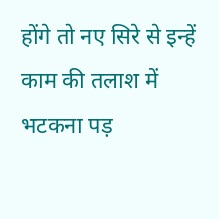होंगे तो नए सिरे से इन्हें काम की तलाश में भटकना पड़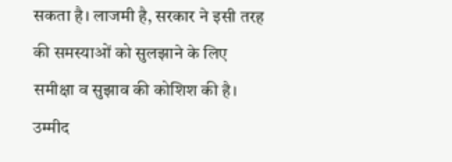सकता है। लाजमी है, सरकार ने इसी तरह की समस्याओं को सुलझाने के लिए समीक्षा व सुझाव की कोशिश की है। उम्मीद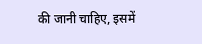की जानी चाहिए, इसमें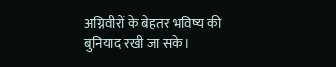अग्निवीरों के बेहतर भविष्य की बुनियाद रखी जा सके।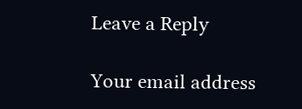Leave a Reply

Your email address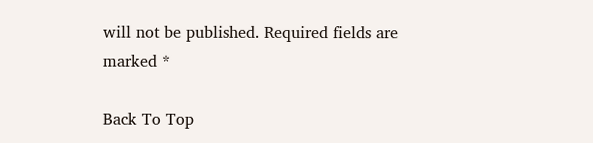will not be published. Required fields are marked *

Back To Top